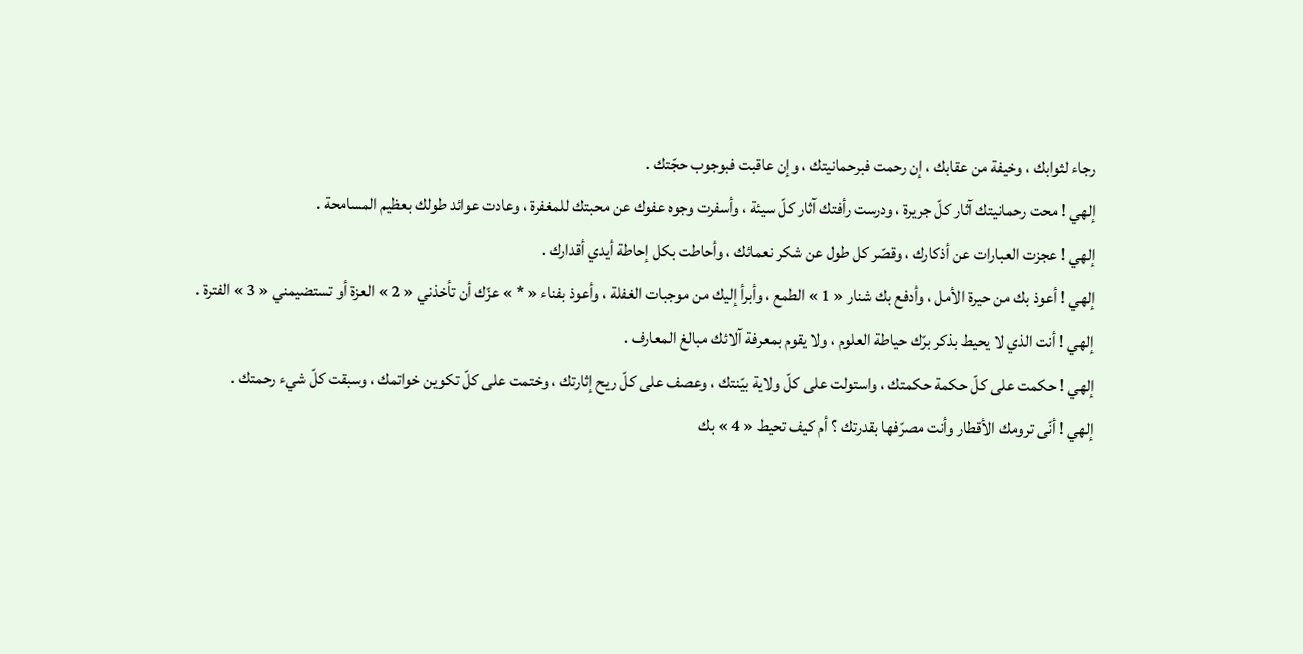رجاء لثوابك ، وخيفة من عقابك ، إن رحمت فبرحمانيتك ، وإن عاقبت فبوجوب حجّتك .
إلهي ! محت رحمانيتك آثار كلّ جريرة ، ودرست رأفتك آثار كلّ سيئة ، وأسفرت وجوه عفوك عن محبتك للمغفرة ، وعادت عوائد طولك بعظيم المسامحة .
إلهي ! عجزت العبارات عن أذكارك ، وقصّر كل طول عن شكر نعمائك ، وأحاطت بكل إحاطة أيدي أقدارك .
إلهي ! أعوذ بك من حيرة الأمل ، وأدفع بك شنار « 1 » الطمع ، وأبرأ إليك من موجبات الغفلة ، وأعوذ بفناء « * » عزّك أن تأخذني « 2 » العزة أو تستضيمني « 3 » الفترة .
إلهي ! أنت الذي لا يحيط بذكر برّك حياطة العلوم ، ولا يقوم بمعرفة آلائك مبالغ المعارف .
إلهي ! حكمت على كلّ حكمة حكمتك ، واستولت على كلّ ولاية بيّنتك ، وعصف على كلّ ريح إثارتك ، وختمت على كلّ تكوين خواتمك ، وسبقت كلّ شيء رحمتك .
إلهي ! أنّى ترومك الأقطار وأنت مصرّفها بقدرتك ؟ أم كيف تحيط « 4 » بك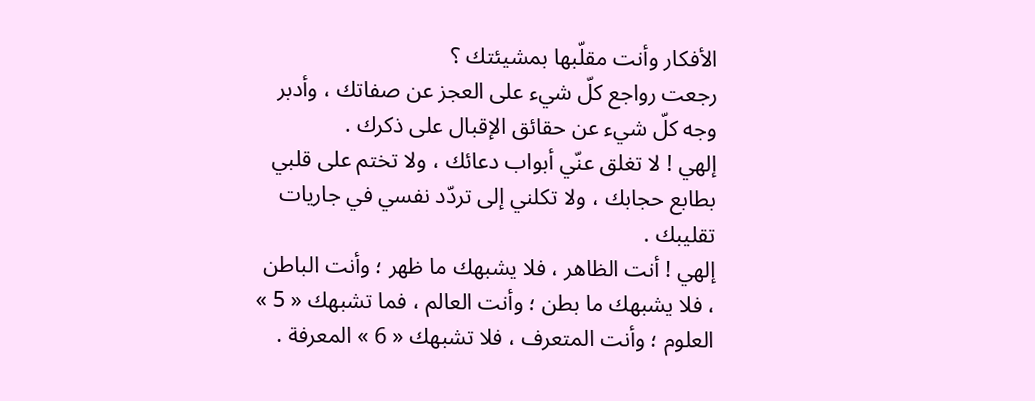الأفكار وأنت مقلّبها بمشيئتك ؟
رجعت رواجع كلّ شيء على العجز عن صفاتك ، وأدبر وجه كلّ شيء عن حقائق الإقبال على ذكرك .
إلهي ! لا تغلق عنّي أبواب دعائك ، ولا تختم على قلبي بطابع حجابك ، ولا تكلني إلى تردّد نفسي في جاريات تقليبك .
إلهي ! أنت الظاهر ، فلا يشبهك ما ظهر ؛ وأنت الباطن ، فلا يشبهك ما بطن ؛ وأنت العالم ، فما تشبهك « 5 » العلوم ؛ وأنت المتعرف ، فلا تشبهك « 6 » المعرفة .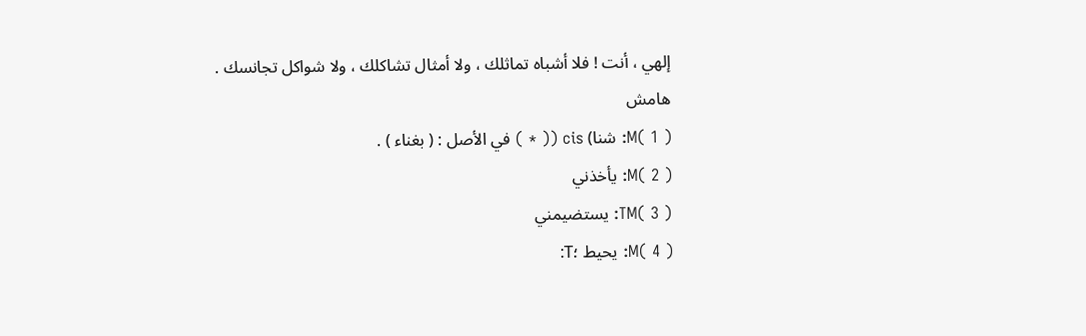إلهي ، أنت ! فلا أشباه تماثلك ، ولا أمثال تشاكلك ، ولا شواكل تجانسك .
هامش
( 1 )M: شنا) cis (( * ) في الأصل : ( بغناء ) .
( 2 )M: يأخذني
( 3 )TM: يستضيمني
( 4 )M: يحيط ؛T: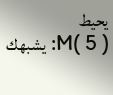يحيط
( 5 )M: يشبهك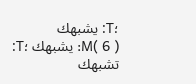؛T: يشبهك
( 6 )M: يشبهك ؛T: تشبهك